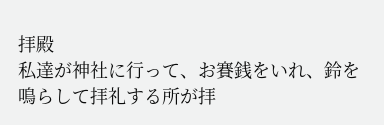拝殿
私達が神社に行って、お賽銭をいれ、鈴を鳴らして拝礼する所が拝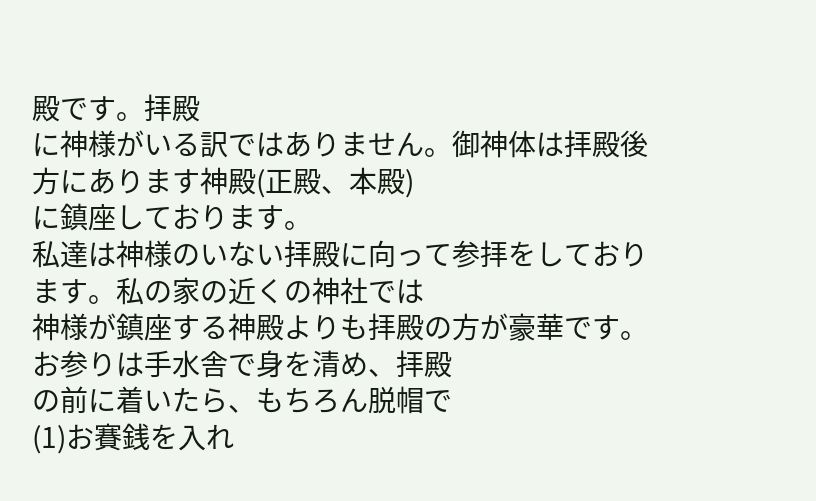殿です。拝殿
に神様がいる訳ではありません。御神体は拝殿後方にあります神殿(正殿、本殿)
に鎮座しております。
私達は神様のいない拝殿に向って参拝をしております。私の家の近くの神社では
神様が鎮座する神殿よりも拝殿の方が豪華です。お参りは手水舎で身を清め、拝殿
の前に着いたら、もちろん脱帽で
(1)お賽銭を入れ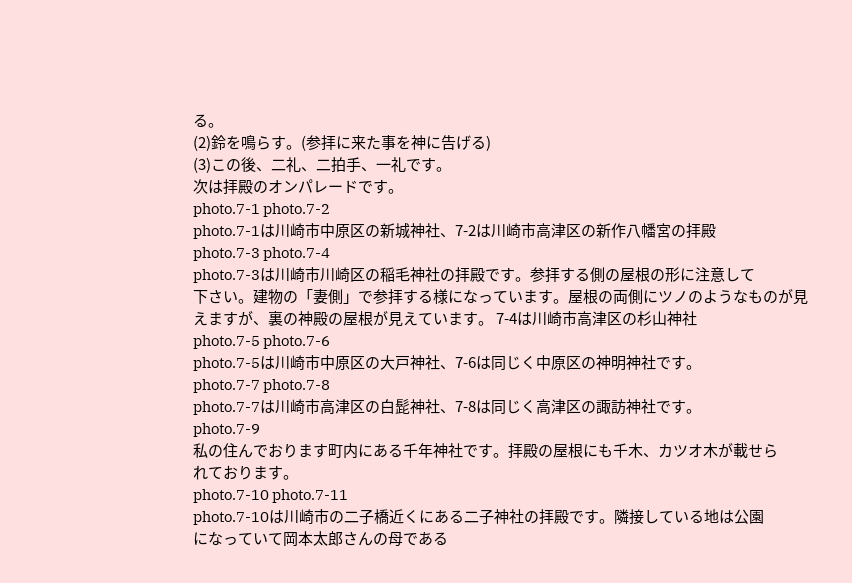る。
(2)鈴を鳴らす。(参拝に来た事を神に告げる)
(3)この後、二礼、二拍手、一礼です。
次は拝殿のオンパレードです。
photo.7-1 photo.7-2
photo.7-1は川崎市中原区の新城神社、7-2は川崎市高津区の新作八幡宮の拝殿
photo.7-3 photo.7-4
photo.7-3は川崎市川崎区の稲毛神社の拝殿です。参拝する側の屋根の形に注意して
下さい。建物の「妻側」で参拝する様になっています。屋根の両側にツノのようなものが見
えますが、裏の神殿の屋根が見えています。 7-4は川崎市高津区の杉山神社
photo.7-5 photo.7-6
photo.7-5は川崎市中原区の大戸神社、7-6は同じく中原区の神明神社です。
photo.7-7 photo.7-8
photo.7-7は川崎市高津区の白髭神社、7-8は同じく高津区の諏訪神社です。
photo.7-9
私の住んでおります町内にある千年神社です。拝殿の屋根にも千木、カツオ木が載せら
れております。
photo.7-10 photo.7-11
photo.7-10は川崎市の二子橋近くにある二子神社の拝殿です。隣接している地は公園
になっていて岡本太郎さんの母である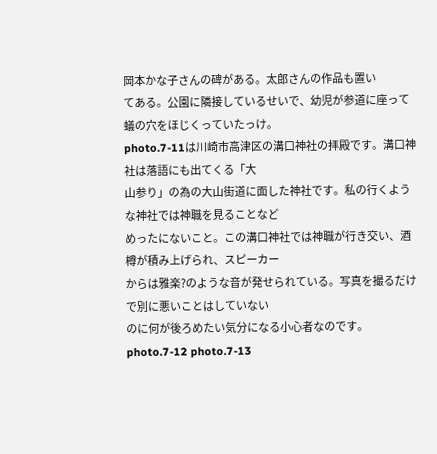岡本かな子さんの碑がある。太郎さんの作品も置い
てある。公園に隣接しているせいで、幼児が参道に座って蟻の穴をほじくっていたっけ。
photo.7-11は川崎市高津区の溝口神社の拝殿です。溝口神社は落語にも出てくる「大
山参り」の為の大山街道に面した神社です。私の行くような神社では神職を見ることなど
めったにないこと。この溝口神社では神職が行き交い、酒樽が積み上げられ、スピーカー
からは雅楽?のような音が発せられている。写真を撮るだけで別に悪いことはしていない
のに何が後ろめたい気分になる小心者なのです。
photo.7-12 photo.7-13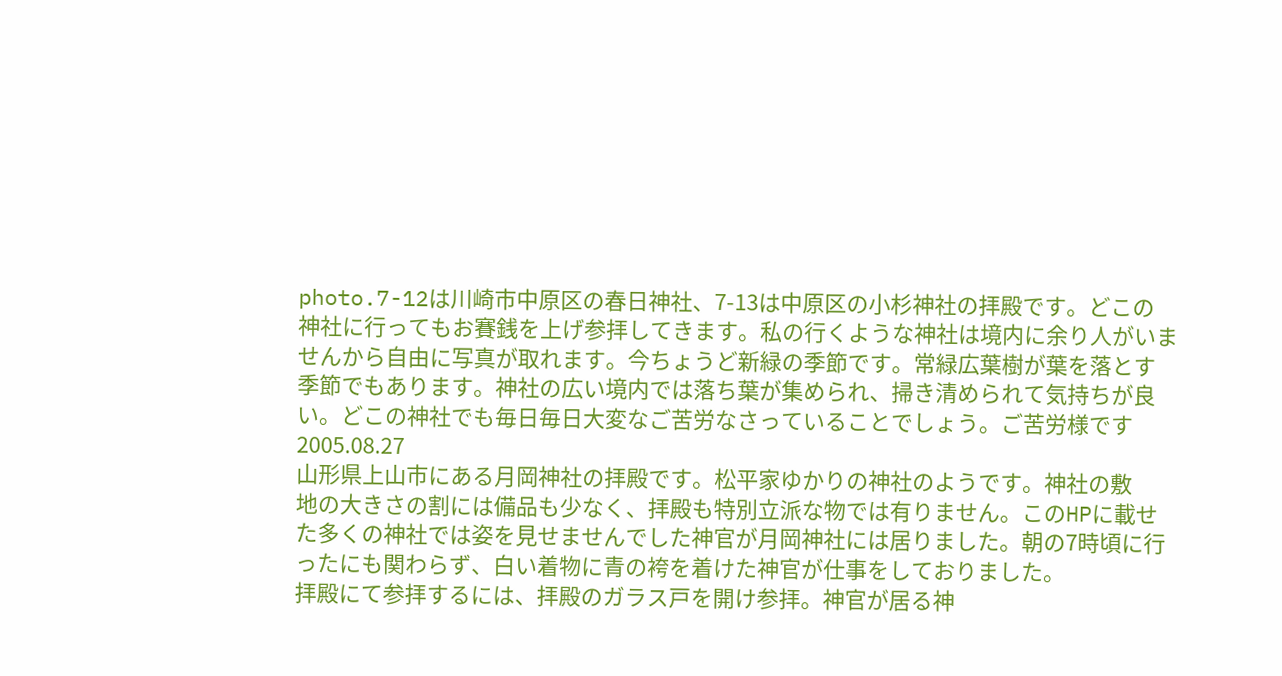photo.7-12は川崎市中原区の春日神社、7-13は中原区の小杉神社の拝殿です。どこの
神社に行ってもお賽銭を上げ参拝してきます。私の行くような神社は境内に余り人がいま
せんから自由に写真が取れます。今ちょうど新緑の季節です。常緑広葉樹が葉を落とす
季節でもあります。神社の広い境内では落ち葉が集められ、掃き清められて気持ちが良
い。どこの神社でも毎日毎日大変なご苦労なさっていることでしょう。ご苦労様です
2005.08.27
山形県上山市にある月岡神社の拝殿です。松平家ゆかりの神社のようです。神社の敷
地の大きさの割には備品も少なく、拝殿も特別立派な物では有りません。このHPに載せ
た多くの神社では姿を見せませんでした神官が月岡神社には居りました。朝の7時頃に行
ったにも関わらず、白い着物に青の袴を着けた神官が仕事をしておりました。
拝殿にて参拝するには、拝殿のガラス戸を開け参拝。神官が居る神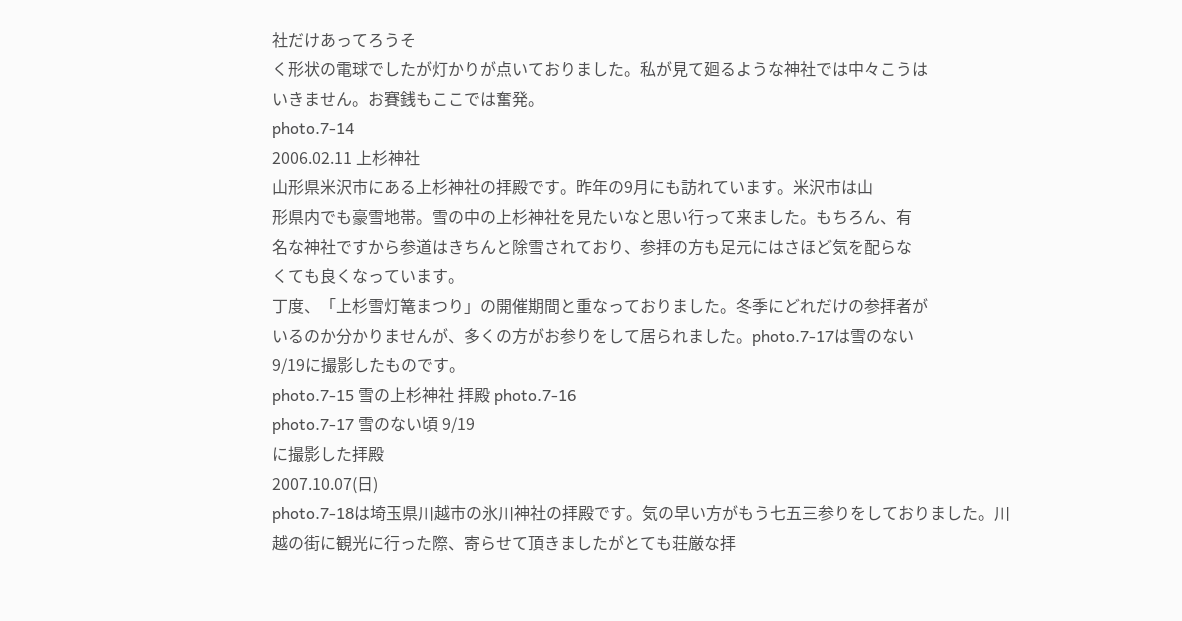社だけあってろうそ
く形状の電球でしたが灯かりが点いておりました。私が見て廻るような神社では中々こうは
いきません。お賽銭もここでは奮発。
photo.7-14
2006.02.11 上杉神社
山形県米沢市にある上杉神社の拝殿です。昨年の9月にも訪れています。米沢市は山
形県内でも豪雪地帯。雪の中の上杉神社を見たいなと思い行って来ました。もちろん、有
名な神社ですから参道はきちんと除雪されており、参拝の方も足元にはさほど気を配らな
くても良くなっています。
丁度、「上杉雪灯篭まつり」の開催期間と重なっておりました。冬季にどれだけの参拝者が
いるのか分かりませんが、多くの方がお参りをして居られました。photo.7-17は雪のない
9/19に撮影したものです。
photo.7-15 雪の上杉神社 拝殿 photo.7-16
photo.7-17 雪のない頃 9/19
に撮影した拝殿
2007.10.07(日)
photo.7-18は埼玉県川越市の氷川神社の拝殿です。気の早い方がもう七五三参りをしておりました。川
越の街に観光に行った際、寄らせて頂きましたがとても荘厳な拝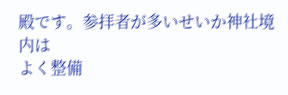殿です。参拝者が多いせいか神社境内は
よく整備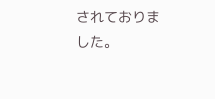されておりました。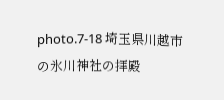photo.7-18 埼玉県川越市の氷川神社の拝殿